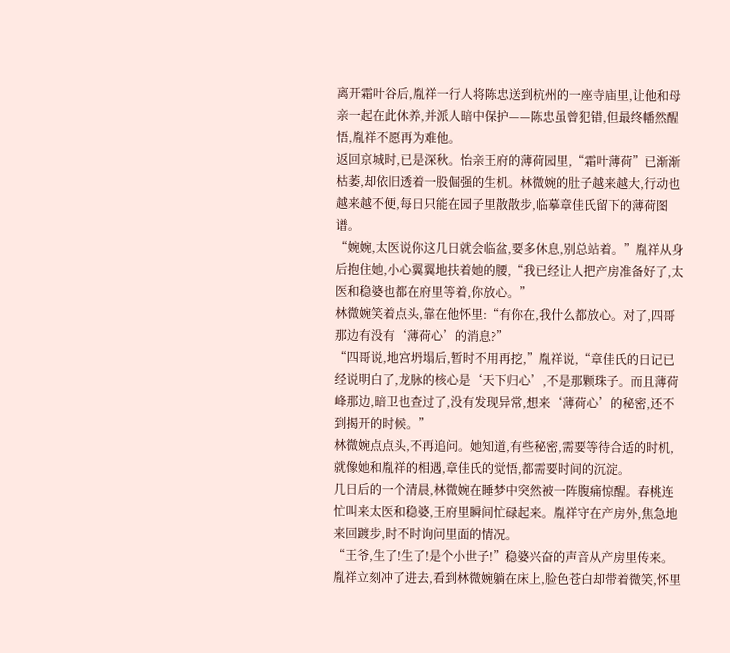离开霜叶谷后,胤祥一行人将陈忠送到杭州的一座寺庙里,让他和母亲一起在此休养,并派人暗中保护——陈忠虽曾犯错,但最终幡然醒悟,胤祥不愿再为难他。
返回京城时,已是深秋。怡亲王府的薄荷园里,“霜叶薄荷”已渐渐枯萎,却依旧透着一股倔强的生机。林微婉的肚子越来越大,行动也越来越不便,每日只能在园子里散散步,临摹章佳氏留下的薄荷图谱。
“婉婉,太医说你这几日就会临盆,要多休息,别总站着。”胤祥从身后抱住她,小心翼翼地扶着她的腰,“我已经让人把产房准备好了,太医和稳婆也都在府里等着,你放心。”
林微婉笑着点头,靠在他怀里:“有你在,我什么都放心。对了,四哥那边有没有‘薄荷心’的消息?”
“四哥说,地宫坍塌后,暂时不用再挖,”胤祥说,“章佳氏的日记已经说明白了,龙脉的核心是‘天下归心’,不是那颗珠子。而且薄荷峰那边,暗卫也查过了,没有发现异常,想来‘薄荷心’的秘密,还不到揭开的时候。”
林微婉点点头,不再追问。她知道,有些秘密,需要等待合适的时机,就像她和胤祥的相遇,章佳氏的觉悟,都需要时间的沉淀。
几日后的一个清晨,林微婉在睡梦中突然被一阵腹痛惊醒。春桃连忙叫来太医和稳婆,王府里瞬间忙碌起来。胤祥守在产房外,焦急地来回踱步,时不时询问里面的情况。
“王爷,生了!生了!是个小世子!”稳婆兴奋的声音从产房里传来。
胤祥立刻冲了进去,看到林微婉躺在床上,脸色苍白却带着微笑,怀里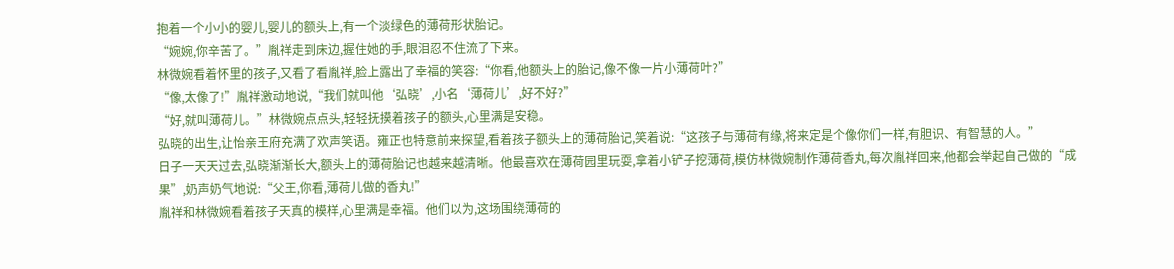抱着一个小小的婴儿,婴儿的额头上,有一个淡绿色的薄荷形状胎记。
“婉婉,你辛苦了。”胤祥走到床边,握住她的手,眼泪忍不住流了下来。
林微婉看着怀里的孩子,又看了看胤祥,脸上露出了幸福的笑容:“你看,他额头上的胎记,像不像一片小薄荷叶?”
“像,太像了!”胤祥激动地说,“我们就叫他‘弘晓’,小名‘薄荷儿’,好不好?”
“好,就叫薄荷儿。”林微婉点点头,轻轻抚摸着孩子的额头,心里满是安稳。
弘晓的出生,让怡亲王府充满了欢声笑语。雍正也特意前来探望,看着孩子额头上的薄荷胎记,笑着说:“这孩子与薄荷有缘,将来定是个像你们一样,有胆识、有智慧的人。”
日子一天天过去,弘晓渐渐长大,额头上的薄荷胎记也越来越清晰。他最喜欢在薄荷园里玩耍,拿着小铲子挖薄荷,模仿林微婉制作薄荷香丸,每次胤祥回来,他都会举起自己做的“成果”,奶声奶气地说:“父王,你看,薄荷儿做的香丸!”
胤祥和林微婉看着孩子天真的模样,心里满是幸福。他们以为,这场围绕薄荷的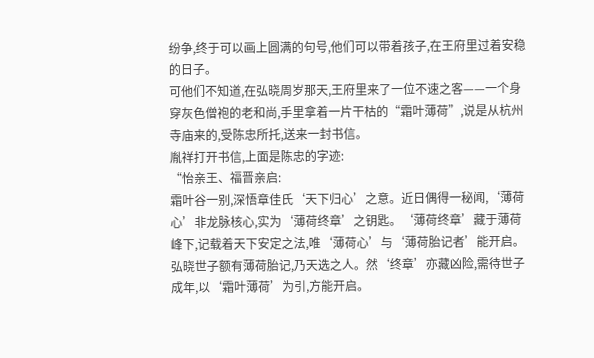纷争,终于可以画上圆满的句号,他们可以带着孩子,在王府里过着安稳的日子。
可他们不知道,在弘晓周岁那天,王府里来了一位不速之客——一个身穿灰色僧袍的老和尚,手里拿着一片干枯的“霜叶薄荷”,说是从杭州寺庙来的,受陈忠所托,送来一封书信。
胤祥打开书信,上面是陈忠的字迹:
“怡亲王、福晋亲启:
霜叶谷一别,深悟章佳氏‘天下归心’之意。近日偶得一秘闻,‘薄荷心’非龙脉核心,实为‘薄荷终章’之钥匙。‘薄荷终章’藏于薄荷峰下,记载着天下安定之法,唯‘薄荷心’与‘薄荷胎记者’能开启。
弘晓世子额有薄荷胎记,乃天选之人。然‘终章’亦藏凶险,需待世子成年,以‘霜叶薄荷’为引,方能开启。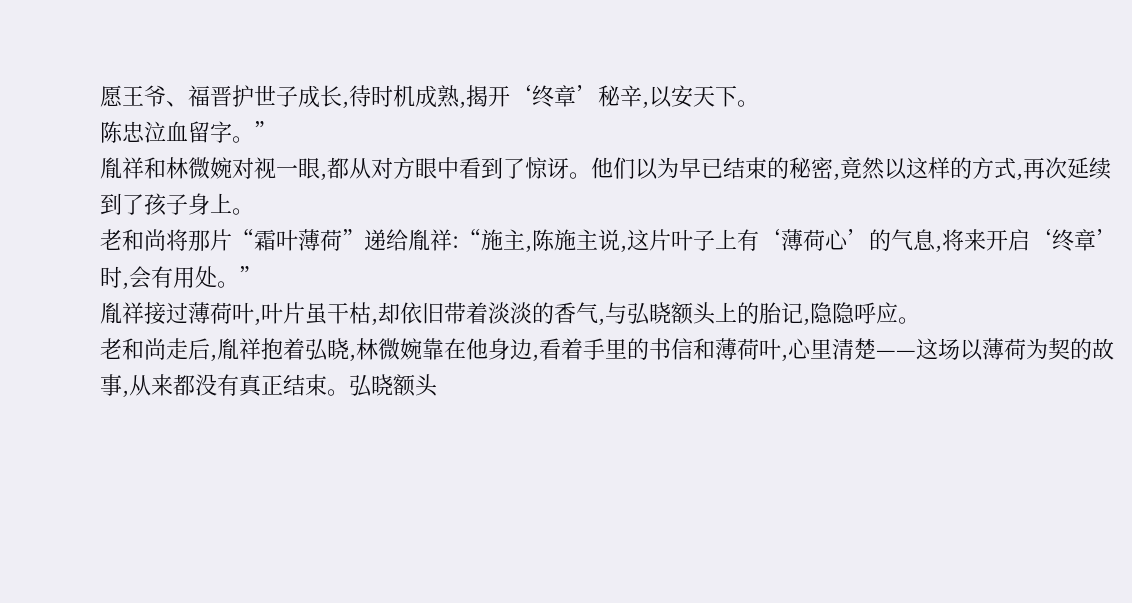愿王爷、福晋护世子成长,待时机成熟,揭开‘终章’秘辛,以安天下。
陈忠泣血留字。”
胤祥和林微婉对视一眼,都从对方眼中看到了惊讶。他们以为早已结束的秘密,竟然以这样的方式,再次延续到了孩子身上。
老和尚将那片“霜叶薄荷”递给胤祥:“施主,陈施主说,这片叶子上有‘薄荷心’的气息,将来开启‘终章’时,会有用处。”
胤祥接过薄荷叶,叶片虽干枯,却依旧带着淡淡的香气,与弘晓额头上的胎记,隐隐呼应。
老和尚走后,胤祥抱着弘晓,林微婉靠在他身边,看着手里的书信和薄荷叶,心里清楚——这场以薄荷为契的故事,从来都没有真正结束。弘晓额头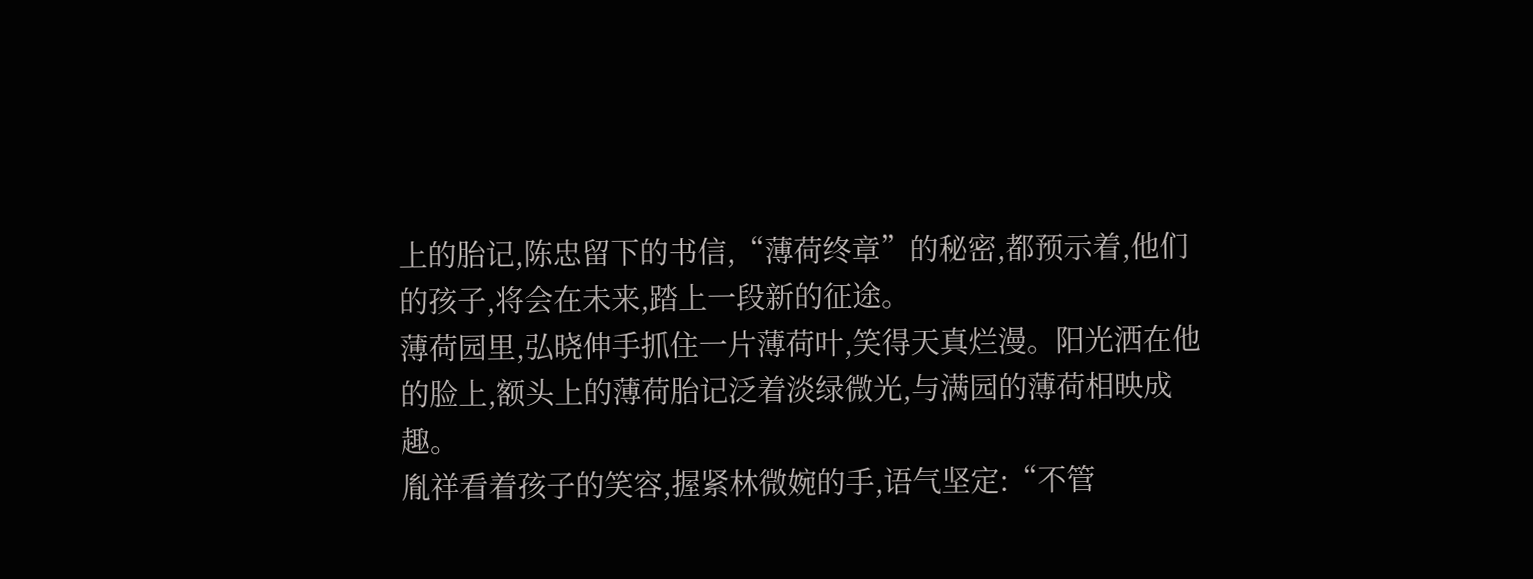上的胎记,陈忠留下的书信,“薄荷终章”的秘密,都预示着,他们的孩子,将会在未来,踏上一段新的征途。
薄荷园里,弘晓伸手抓住一片薄荷叶,笑得天真烂漫。阳光洒在他的脸上,额头上的薄荷胎记泛着淡绿微光,与满园的薄荷相映成趣。
胤祥看着孩子的笑容,握紧林微婉的手,语气坚定:“不管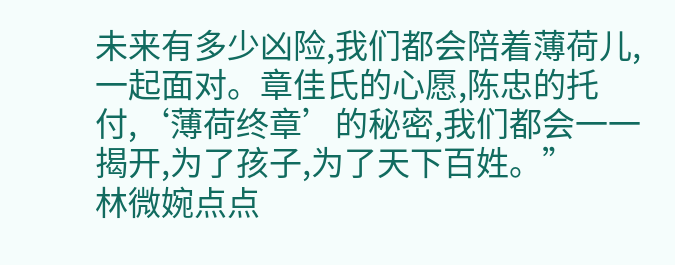未来有多少凶险,我们都会陪着薄荷儿,一起面对。章佳氏的心愿,陈忠的托付,‘薄荷终章’的秘密,我们都会一一揭开,为了孩子,为了天下百姓。”
林微婉点点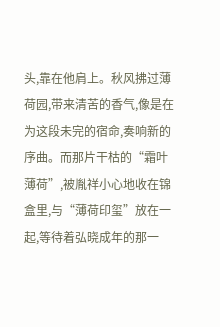头,靠在他肩上。秋风拂过薄荷园,带来清苦的香气,像是在为这段未完的宿命,奏响新的序曲。而那片干枯的“霜叶薄荷”,被胤祥小心地收在锦盒里,与“薄荷印玺”放在一起,等待着弘晓成年的那一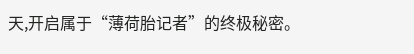天,开启属于“薄荷胎记者”的终极秘密。